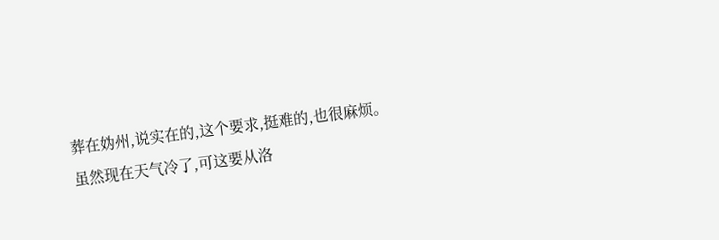葬在妫州,说实在的,这个要求,挺难的,也很麻烦。
虽然现在天气冷了,可这要从洛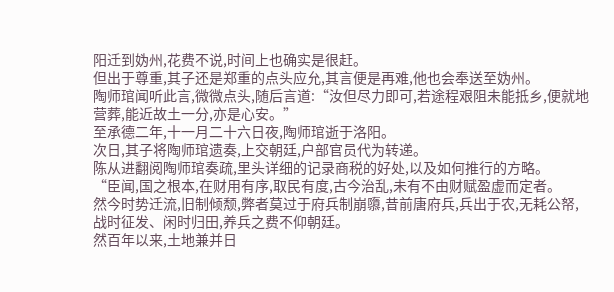阳迁到妫州,花费不说,时间上也确实是很赶。
但出于尊重,其子还是郑重的点头应允,其言便是再难,他也会奉送至妫州。
陶师琯闻听此言,微微点头,随后言道:“汝但尽力即可,若途程艰阻未能抵乡,便就地营葬,能近故土一分,亦是心安。”
至承德二年,十一月二十六日夜,陶师琯逝于洛阳。
次日,其子将陶师琯遗奏,上交朝廷,户部官员代为转递。
陈从进翻阅陶师琯奏疏,里头详细的记录商税的好处,以及如何推行的方略。
“臣闻,国之根本,在财用有序,取民有度,古今治乱,未有不由财赋盈虚而定者。
然今时势迁流,旧制倾颓,弊者莫过于府兵制崩隳,昔前唐府兵,兵出于农,无耗公帑,战时征发、闲时归田,养兵之费不仰朝廷。
然百年以来,土地兼并日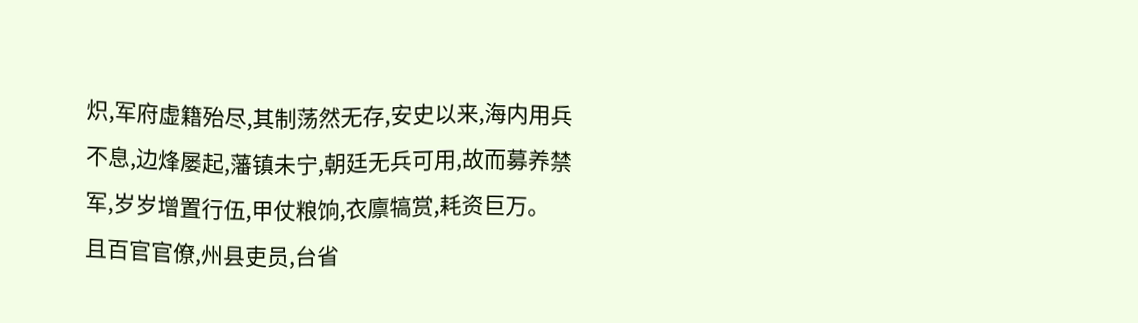炽,军府虚籍殆尽,其制荡然无存,安史以来,海内用兵不息,边烽屡起,藩镇未宁,朝廷无兵可用,故而募养禁军,岁岁增置行伍,甲仗粮饷,衣廪犒赏,耗资巨万。
且百官官僚,州县吏员,台省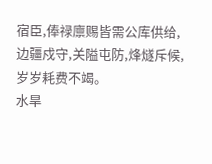宿臣,俸禄廪赐皆需公库供给,边疆戍守,关隘屯防,烽燧斥候,岁岁耗费不竭。
水旱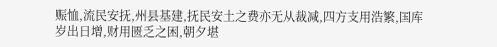赈恤,流民安抚,州县基建,抚民安土之费亦无从裁减,四方支用浩繁,国库岁出日增,财用匮乏之困,朝夕堪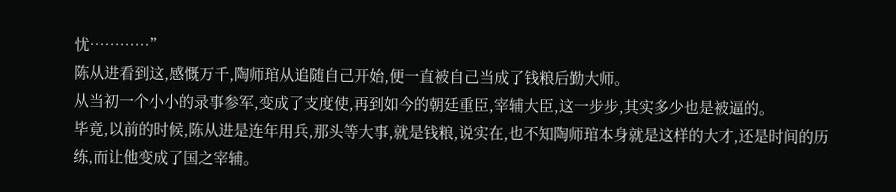忧…………”
陈从进看到这,感慨万千,陶师琯从追随自己开始,便一直被自己当成了钱粮后勤大师。
从当初一个小小的录事参军,变成了支度使,再到如今的朝廷重臣,宰辅大臣,这一步步,其实多少也是被逼的。
毕竟,以前的时候,陈从进是连年用兵,那头等大事,就是钱粮,说实在,也不知陶师琯本身就是这样的大才,还是时间的历练,而让他变成了国之宰辅。